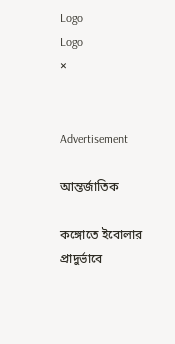Logo
Logo
×


Advertisement

আন্তর্জাতিক

কঙ্গোতে ইবোলার প্রাদুর্ভাবে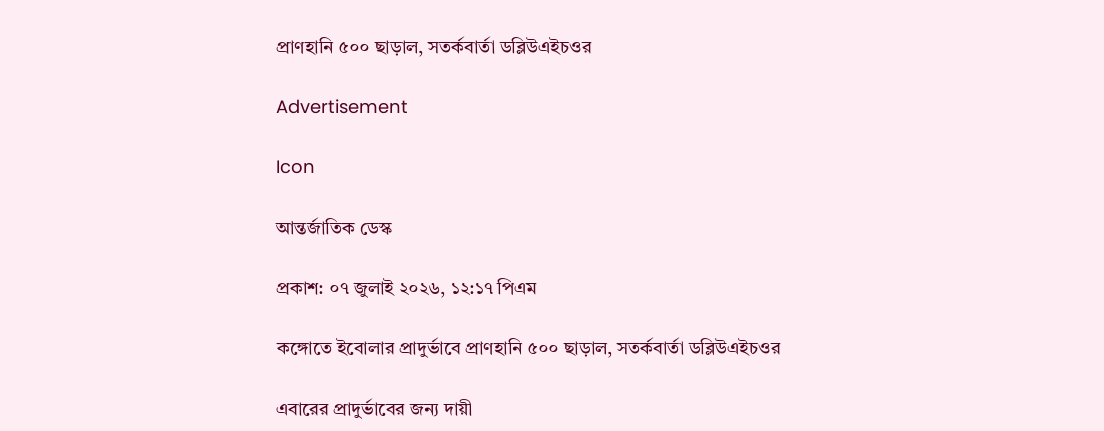প্রাণহানি ৫০০ ছাড়াল, সতর্কবার্তা ডব্লিউএইচওর

Advertisement

Icon

আন্তর্জাতিক ডেস্ক

প্রকাশ: ০৭ জুলাই ২০২৬, ১২:১৭ পিএম

কঙ্গোতে ইবোলার প্রাদুর্ভাবে প্রাণহানি ৫০০ ছাড়াল, সতর্কবার্তা ডব্লিউএইচওর

এবারের প্রাদুর্ভাবের জন্য দায়ী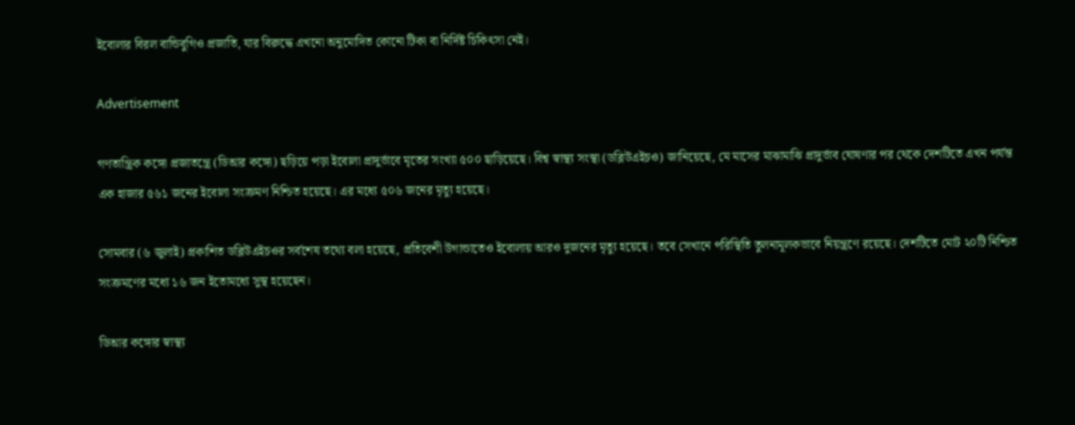ইবোলার বিরল বান্ডিবুগিও প্রজাতি, যার বিরুদ্ধে এখনো অনুমোদিত কোনো টিকা বা নির্দিষ্ট চিকিৎসা নেই।

Advertisement

গণতান্ত্রিক কঙ্গো প্রজাতন্ত্রে (ডিআর কঙ্গো) ছড়িয়ে পড়া ইবোলা প্রাদুর্ভাবে মৃতের সংখ্যা ৫০০ ছাড়িয়েছে। বিশ্ব স্বাস্থ্য সংস্থা (ডব্লিউএইচও) জানিয়েছে, মে মাসের মাঝামাঝি প্রাদুর্ভাব ঘোষণার পর থেকে দেশটিতে এখন পর্যন্ত এক হাজার ৫৬১ জনের ইবোলা সংক্রমণ নিশ্চিত হয়েছে। এর মধ্যে ৫০৬ জনের মৃত্যু হয়েছে।

সোমবার (৬ জুলাই) প্রকাশিত ডব্লিউএইচওর সর্বশেষ তথ্যে বলা হয়েছে, প্রতিবেশী উগান্ডাতেও ইবোলায় আরও দুজনের মৃত্যু হয়েছে। তবে সেখানে পরিস্থিতি তুলনামূলকভাবে নিয়ন্ত্রণে রয়েছে। দেশটিতে মোট ২০টি নিশ্চিত সংক্রমণের মধ্যে ১৬ জন ইতোমধ্যে সুস্থ হয়েছেন।

ডিআর কঙ্গোর স্বাস্থ্য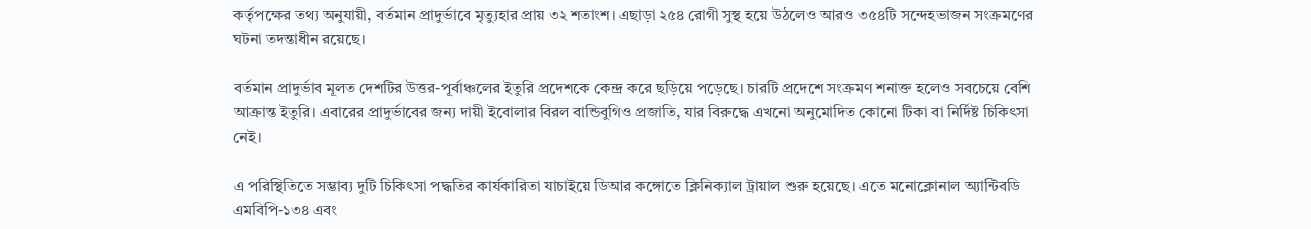কর্তৃপক্ষের তথ্য অনুযায়ী, বর্তমান প্রাদুর্ভাবে মৃত্যুহার প্রায় ৩২ শতাংশ। এছাড়া ২৫৪ রোগী সুস্থ হয়ে উঠলেও আরও ৩৫৪টি সন্দেহভাজন সংক্রমণের ঘটনা তদন্তাধীন রয়েছে।

বর্তমান প্রাদুর্ভাব মূলত দেশটির উত্তর-পূর্বাঞ্চলের ইতুরি প্রদেশকে কেন্দ্র করে ছড়িয়ে পড়েছে। চারটি প্রদেশে সংক্রমণ শনাক্ত হলেও সবচেয়ে বেশি আক্রান্ত ইতুরি। এবারের প্রাদুর্ভাবের জন্য দায়ী ইবোলার বিরল বান্ডিবুগিও প্রজাতি, যার বিরুদ্ধে এখনো অনুমোদিত কোনো টিকা বা নির্দিষ্ট চিকিৎসা নেই।

এ পরিস্থিতিতে সম্ভাব্য দুটি চিকিৎসা পদ্ধতির কার্যকারিতা যাচাইয়ে ডিআর কঙ্গোতে ক্লিনিক্যাল ট্রায়াল শুরু হয়েছে। এতে মনোক্লোনাল অ্যান্টিবডি এমবিপি-১৩৪ এবং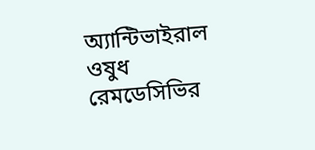অ্যান্টিভাইরাল ওষুধ রেমডেসিভির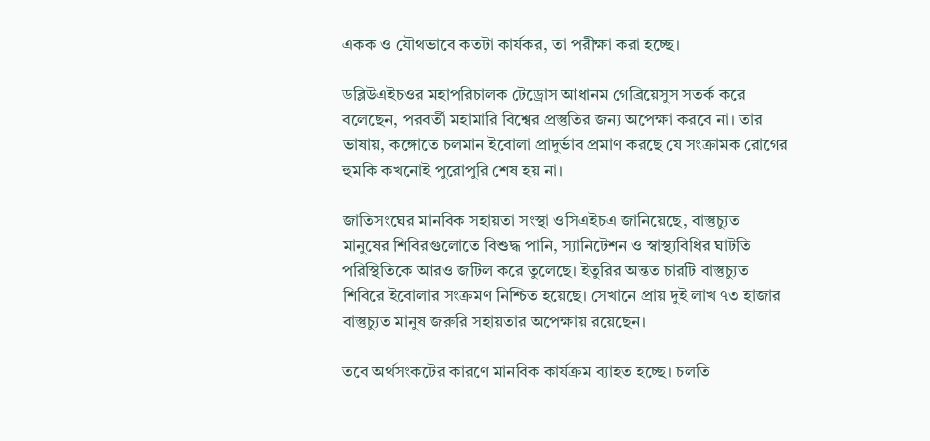একক ও যৌথভাবে কতটা কার্যকর, তা পরীক্ষা করা হচ্ছে।

ডব্লিউএইচওর মহাপরিচালক টেড্রোস আধানম গেব্রিয়েসুস সতর্ক করে বলেছেন, পরবর্তী মহামারি বিশ্বের প্রস্তুতির জন্য অপেক্ষা করবে না। তার ভাষায়, কঙ্গোতে চলমান ইবোলা প্রাদুর্ভাব প্রমাণ করছে যে সংক্রামক রোগের হুমকি কখনোই পুরোপুরি শেষ হয় না।

জাতিসংঘের মানবিক সহায়তা সংস্থা ওসিএইচএ জানিয়েছে, বাস্তুচ্যুত মানুষের শিবিরগুলোতে বিশুদ্ধ পানি, স্যানিটেশন ও স্বাস্থ্যবিধির ঘাটতি পরিস্থিতিকে আরও জটিল করে তুলেছে। ইতুরির অন্তত চারটি বাস্তুচ্যুত শিবিরে ইবোলার সংক্রমণ নিশ্চিত হয়েছে। সেখানে প্রায় দুই লাখ ৭৩ হাজার বাস্তুচ্যুত মানুষ জরুরি সহায়তার অপেক্ষায় রয়েছেন।

তবে অর্থসংকটের কারণে মানবিক কার্যক্রম ব্যাহত হচ্ছে। চলতি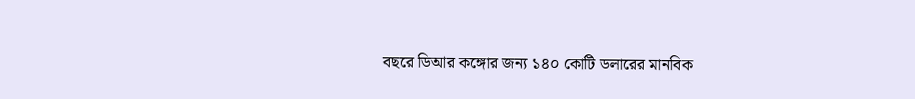বছরে ডিআর কঙ্গোর জন্য ১৪০ কোটি ডলারের মানবিক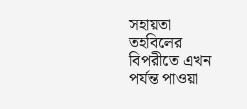সহায়তা তহবিলের বিপরীতে এখন পর্যন্ত পাওয়া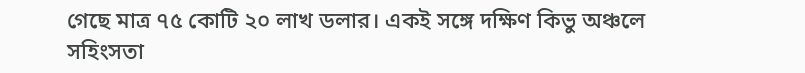গেছে মাত্র ৭৫ কোটি ২০ লাখ ডলার। একই সঙ্গে দক্ষিণ কিভু অঞ্চলে সহিংসতা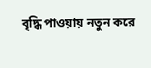বৃদ্ধি পাওয়ায় নতুন করে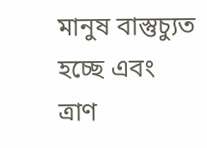মানুষ বাস্তুচ্যুত হচ্ছে এবং ত্রাণ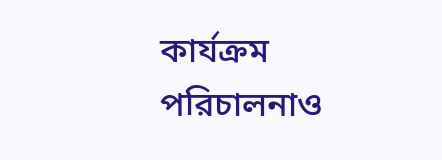কার্যক্রম পরিচালনাও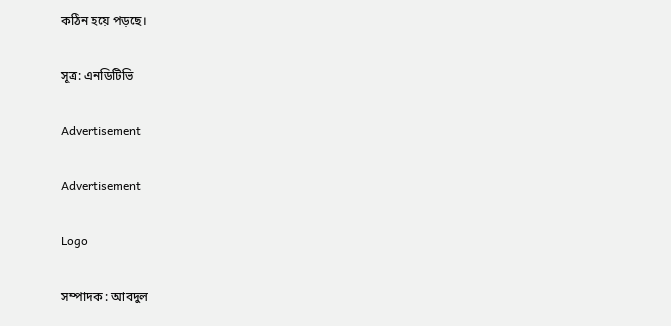কঠিন হয়ে পড়ছে।

সূত্র: এনডিটিভি

Advertisement

Advertisement

Logo

সম্পাদক : আবদুল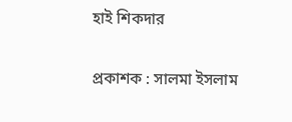হাই শিকদার

প্রকাশক : সালমা ইসলাম